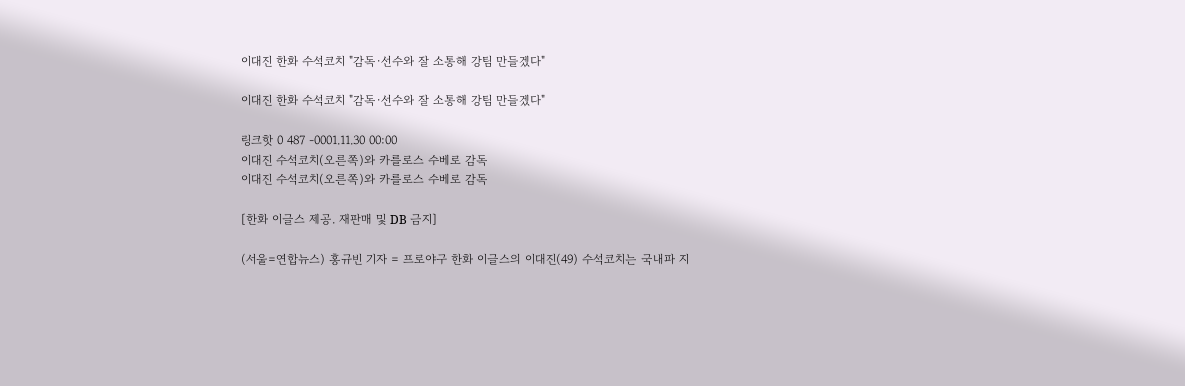이대진 한화 수석코치 "감독·선수와 잘 소통해 강팀 만들겠다"

이대진 한화 수석코치 "감독·선수와 잘 소통해 강팀 만들겠다"

링크핫 0 487 -0001.11.30 00:00
이대진 수석코치(오른쪽)와 카를로스 수베로 감독
이대진 수석코치(오른쪽)와 카를로스 수베로 감독

[한화 이글스 제공. 재판매 및 DB 금지]

(서울=연합뉴스) 홍규빈 기자 = 프로야구 한화 이글스의 이대진(49) 수석코치는 국내파 지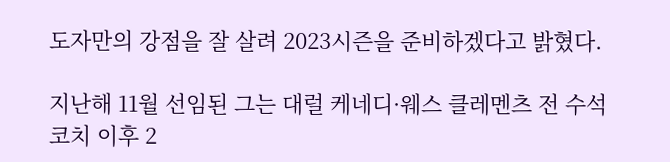도자만의 강점을 잘 살려 2023시즌을 준비하겠다고 밝혔다.

지난해 11월 선임된 그는 대럴 케네디·웨스 클레멘츠 전 수석코치 이후 2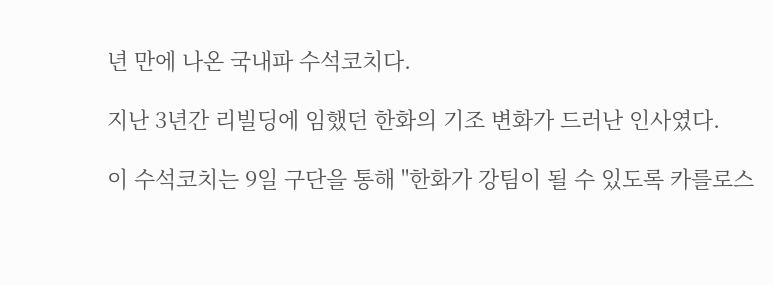년 만에 나온 국내파 수석코치다.

지난 3년간 리빌딩에 임했던 한화의 기조 변화가 드러난 인사였다.

이 수석코치는 9일 구단을 통해 "한화가 강팀이 될 수 있도록 카를로스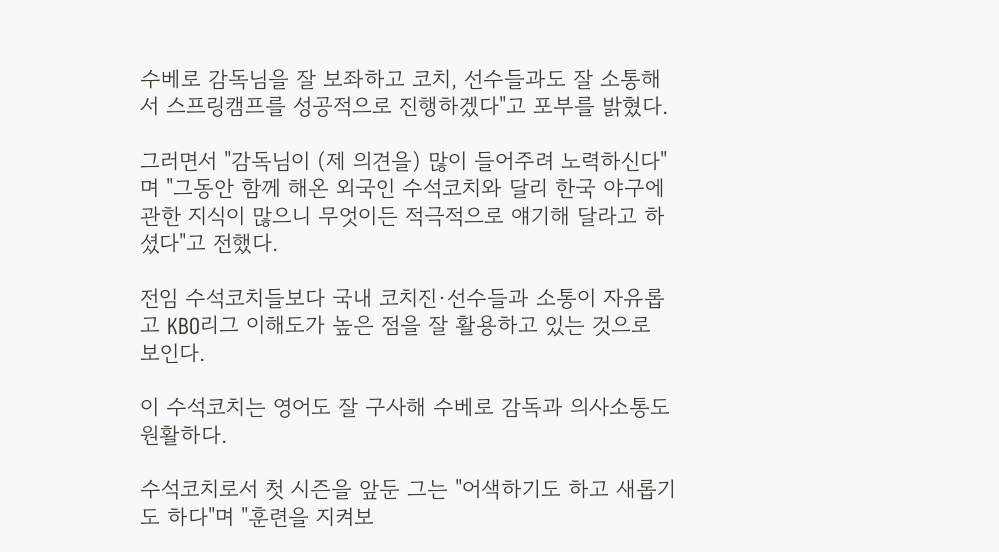수베로 감독님을 잘 보좌하고 코치, 선수들과도 잘 소통해서 스프링캠프를 성공적으로 진행하겠다"고 포부를 밝혔다.

그러면서 "감독님이 (제 의견을) 많이 들어주려 노력하신다"며 "그동안 함께 해온 외국인 수석코치와 달리 한국 야구에 관한 지식이 많으니 무엇이든 적극적으로 얘기해 달라고 하셨다"고 전했다.

전임 수석코치들보다 국내 코치진·선수들과 소통이 자유롭고 KBO리그 이해도가 높은 점을 잘 활용하고 있는 것으로 보인다.

이 수석코치는 영어도 잘 구사해 수베로 감독과 의사소통도 원활하다.

수석코치로서 첫 시즌을 앞둔 그는 "어색하기도 하고 새롭기도 하다"며 "훈련을 지켜보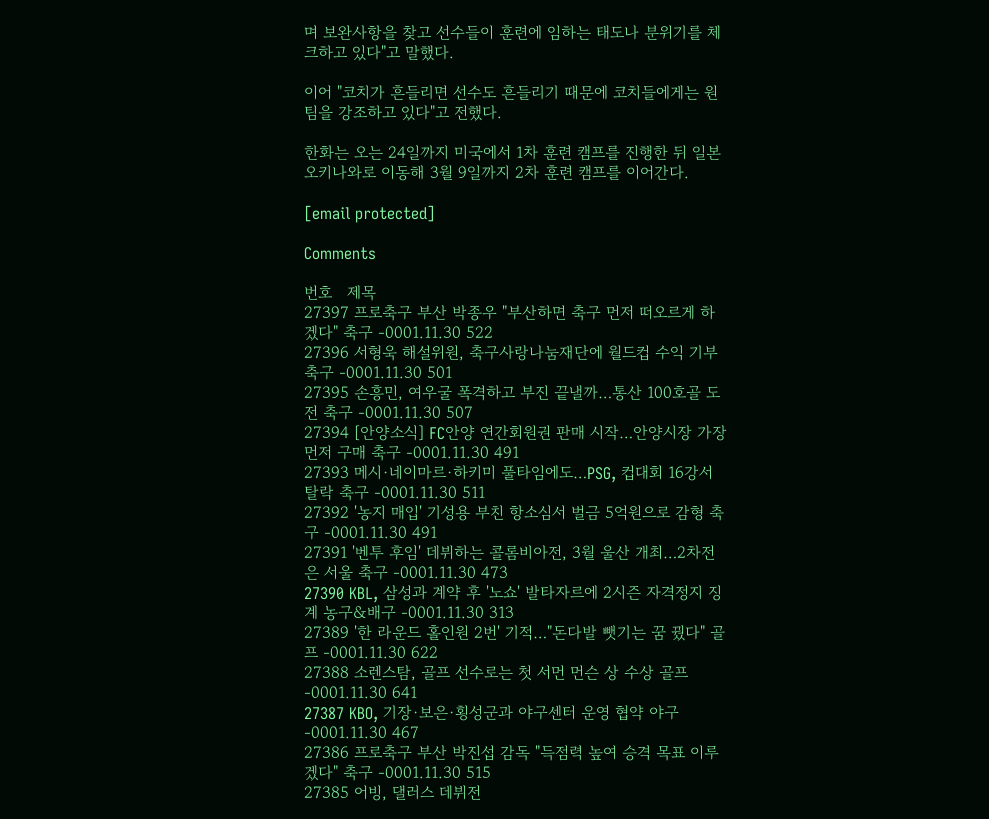며 보완사항을 찾고 선수들이 훈련에 임하는 태도나 분위기를 체크하고 있다"고 말했다.

이어 "코치가 흔들리면 선수도 흔들리기 때문에 코치들에게는 원팀을 강조하고 있다"고 전했다.

한화는 오는 24일까지 미국에서 1차 훈련 캠프를 진행한 뒤 일본 오키나와로 이동해 3월 9일까지 2차 훈련 캠프를 이어간다.

[email protected]

Comments

번호   제목
27397 프로축구 부산 박종우 "부산하면 축구 먼저 떠오르게 하겠다" 축구 -0001.11.30 522
27396 서형욱 해설위원, 축구사랑나눔재단에 월드컵 수익 기부 축구 -0001.11.30 501
27395 손흥민, 여우굴 폭격하고 부진 끝낼까…통산 100호골 도전 축구 -0001.11.30 507
27394 [안양소식] FC안양 연간회원권 판매 시작…안양시장 가장 먼저 구매 축구 -0001.11.30 491
27393 메시·네이마르·하키미 풀타임에도…PSG, 컵대회 16강서 탈락 축구 -0001.11.30 511
27392 '농지 매입' 기성용 부친 항소심서 벌금 5억원으로 감형 축구 -0001.11.30 491
27391 '벤투 후임' 데뷔하는 콜롬비아전, 3월 울산 개최…2차전은 서울 축구 -0001.11.30 473
27390 KBL, 삼성과 계약 후 '노쇼' 발타자르에 2시즌 자격정지 징계 농구&배구 -0001.11.30 313
27389 '한 라운드 홀인원 2번' 기적…"돈다발 뺏기는 꿈 꿨다" 골프 -0001.11.30 622
27388 소렌스탐, 골프 선수로는 첫 서먼 먼슨 상 수상 골프 -0001.11.30 641
27387 KBO, 기장·보은·횡성군과 야구센터 운영 협약 야구 -0001.11.30 467
27386 프로축구 부산 박진섭 감독 "득점력 높여 승격 목표 이루겠다" 축구 -0001.11.30 515
27385 어빙, 댈러스 데뷔전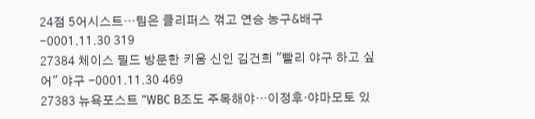24점 5어시스트…팀은 클리퍼스 꺾고 연승 농구&배구 -0001.11.30 319
27384 체이스 필드 방문한 키움 신인 김건희 "빨리 야구 하고 싶어" 야구 -0001.11.30 469
27383 뉴욕포스트 "WBC B조도 주목해야…이정후·야마모토 있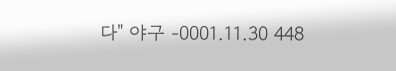다" 야구 -0001.11.30 448